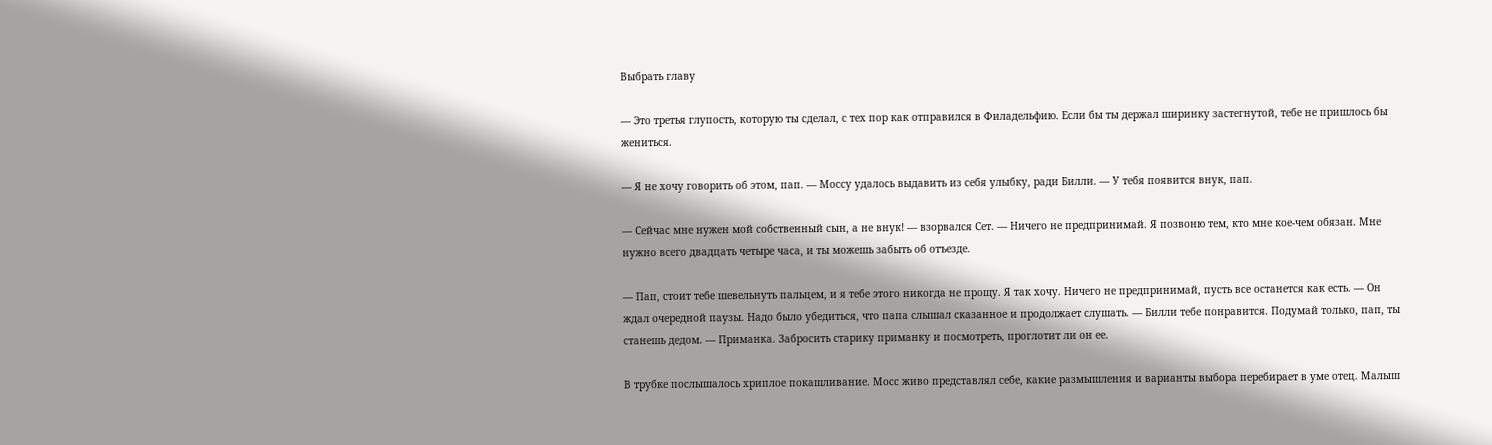Выбрать главу

— Это третья глупость, которую ты сделал, с тех пор как отправился в Филадельфию. Если бы ты держал ширинку застегнутой, тебе не пришлось бы жениться.

— Я не хочу говорить об этом, пап. — Моссу удалось выдавить из себя улыбку, ради Билли. — У тебя появится внук, пап.

— Сейчас мне нужен мой собственный сын, а не внук! — взорвался Сет. — Ничего не предпринимай. Я позвоню тем, кто мне кое-чем обязан. Мне нужно всего двадцать четыре часа, и ты можешь забыть об отъезде.

— Пап, стоит тебе шевельнуть пальцем, и я тебе этого никогда не прощу. Я так хочу. Ничего не предпринимай, пусть все останется как есть. — Он ждал очередной паузы. Надо было убедиться, что папа слышал сказанное и продолжает слушать. — Билли тебе понравится. Подумай только, пап, ты станешь дедом. — Приманка. Забросить старику приманку и посмотреть, проглотит ли он ее.

В трубке послышалось хриплое покашливание. Мосс живо представлял себе, какие размышления и варианты выбора перебирает в уме отец. Малыш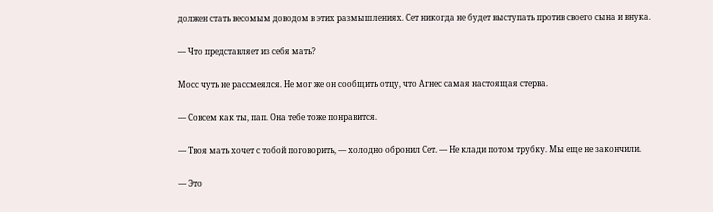должен стать весомым доводом в этих размышлениях. Сет никогда не будет выступать против своего сына и внука.

— Что представляет из себя мать?

Мосс чуть не рассмеялся. Не мог же он сообщить отцу, что Агнес самая настоящая стерва.

— Совсем как ты, пап. Она тебе тоже понравится.

— Твоя мать хочет с тобой поговорить, — холодно обронил Сет. — Не клади потом трубку. Мы еще не закончили.

— Это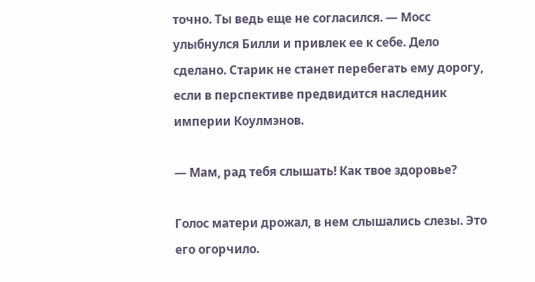точно. Ты ведь еще не согласился. — Мосс улыбнулся Билли и привлек ее к себе. Дело сделано. Старик не станет перебегать ему дорогу, если в перспективе предвидится наследник империи Коулмэнов.

— Мам, рад тебя слышать! Как твое здоровье?

Голос матери дрожал, в нем слышались слезы. Это его огорчило.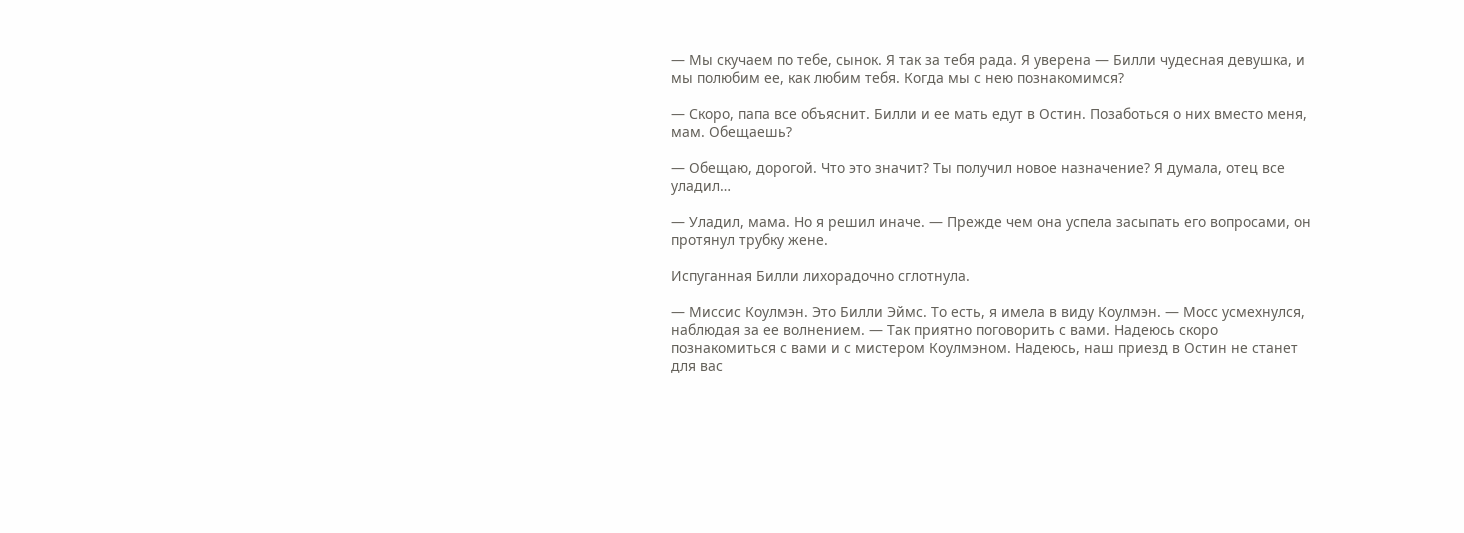— Мы скучаем по тебе, сынок. Я так за тебя рада. Я уверена — Билли чудесная девушка, и мы полюбим ее, как любим тебя. Когда мы с нею познакомимся?

— Скоро, папа все объяснит. Билли и ее мать едут в Остин. Позаботься о них вместо меня, мам. Обещаешь?

— Обещаю, дорогой. Что это значит? Ты получил новое назначение? Я думала, отец все уладил…

— Уладил, мама. Но я решил иначе. — Прежде чем она успела засыпать его вопросами, он протянул трубку жене.

Испуганная Билли лихорадочно сглотнула.

— Миссис Коулмэн. Это Билли Эймс. То есть, я имела в виду Коулмэн. — Мосс усмехнулся, наблюдая за ее волнением. — Так приятно поговорить с вами. Надеюсь скоро познакомиться с вами и с мистером Коулмэном. Надеюсь, наш приезд в Остин не станет для вас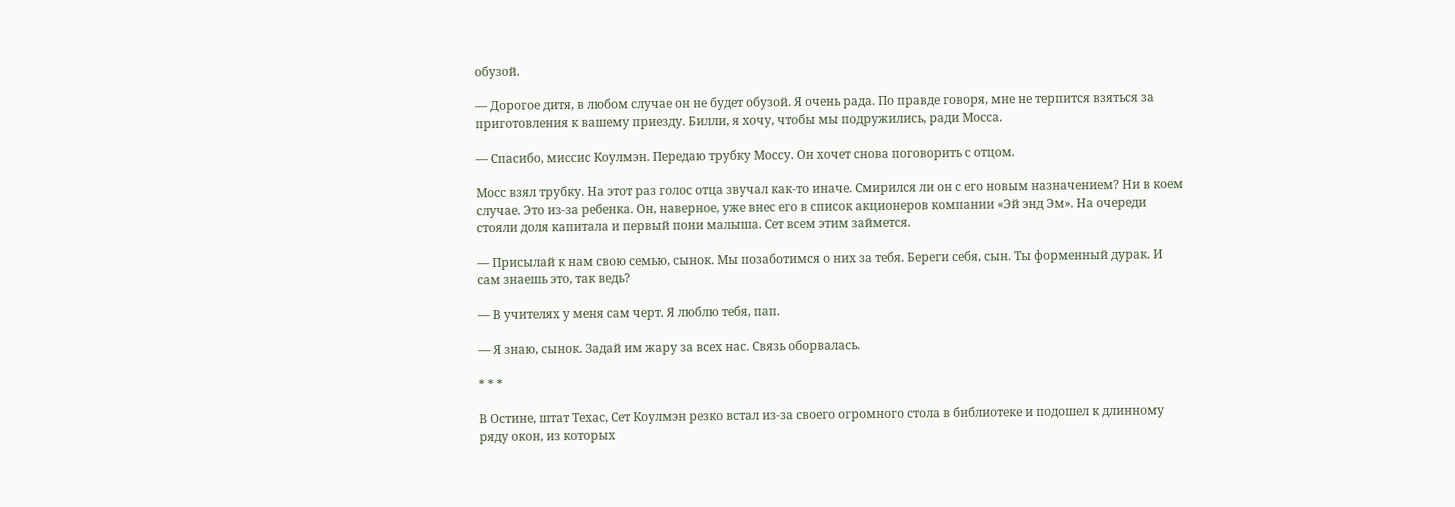обузой.

— Дорогое дитя, в любом случае он не будет обузой. Я очень рада. По правде говоря, мне не терпится взяться за приготовления к вашему приезду. Билли, я хочу, чтобы мы подружились, ради Мосса.

— Спасибо, миссис Коулмэн. Передаю трубку Моссу. Он хочет снова поговорить с отцом.

Мосс взял трубку. На этот раз голос отца звучал как-то иначе. Смирился ли он с его новым назначением? Ни в коем случае. Это из-за ребенка. Он, наверное, уже внес его в список акционеров компании «Эй энд Эм». На очереди стояли доля капитала и первый пони малыша. Сет всем этим займется.

— Присылай к нам свою семью, сынок. Мы позаботимся о них за тебя. Береги себя, сын. Ты форменный дурак. И сам знаешь это, так ведь?

— В учителях у меня сам черт. Я люблю тебя, пап.

— Я знаю, сынок. Задай им жару за всех нас. Связь оборвалась.

* * *

В Остине, штат Техас, Сет Коулмэн резко встал из-за своего огромного стола в библиотеке и подошел к длинному ряду окон, из которых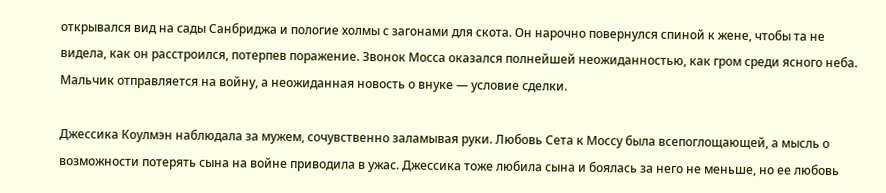открывался вид на сады Санбриджа и пологие холмы с загонами для скота. Он нарочно повернулся спиной к жене, чтобы та не видела, как он расстроился, потерпев поражение. Звонок Мосса оказался полнейшей неожиданностью, как гром среди ясного неба. Мальчик отправляется на войну, а неожиданная новость о внуке — условие сделки.

Джессика Коулмэн наблюдала за мужем, сочувственно заламывая руки. Любовь Сета к Моссу была всепоглощающей, а мысль о возможности потерять сына на войне приводила в ужас. Джессика тоже любила сына и боялась за него не меньше, но ее любовь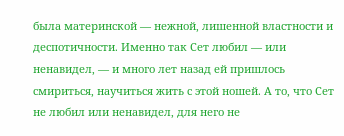была материнской — нежной, лишенной властности и деспотичности. Именно так Сет любил — или ненавидел, — и много лет назад ей пришлось смириться, научиться жить с этой ношей. А то, что Сет не любил или ненавидел, для него не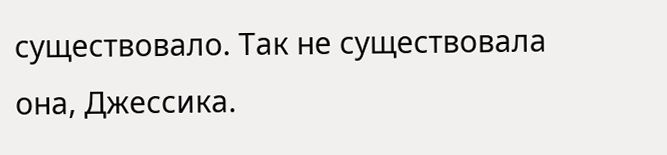существовало. Так не существовала она, Джессика.